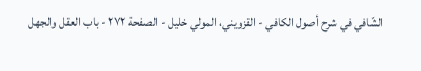الشّافي في شرح أصول الكافي - القزويني، المولي خليل - الصفحة ٢٧٢ - باب العقل والجهل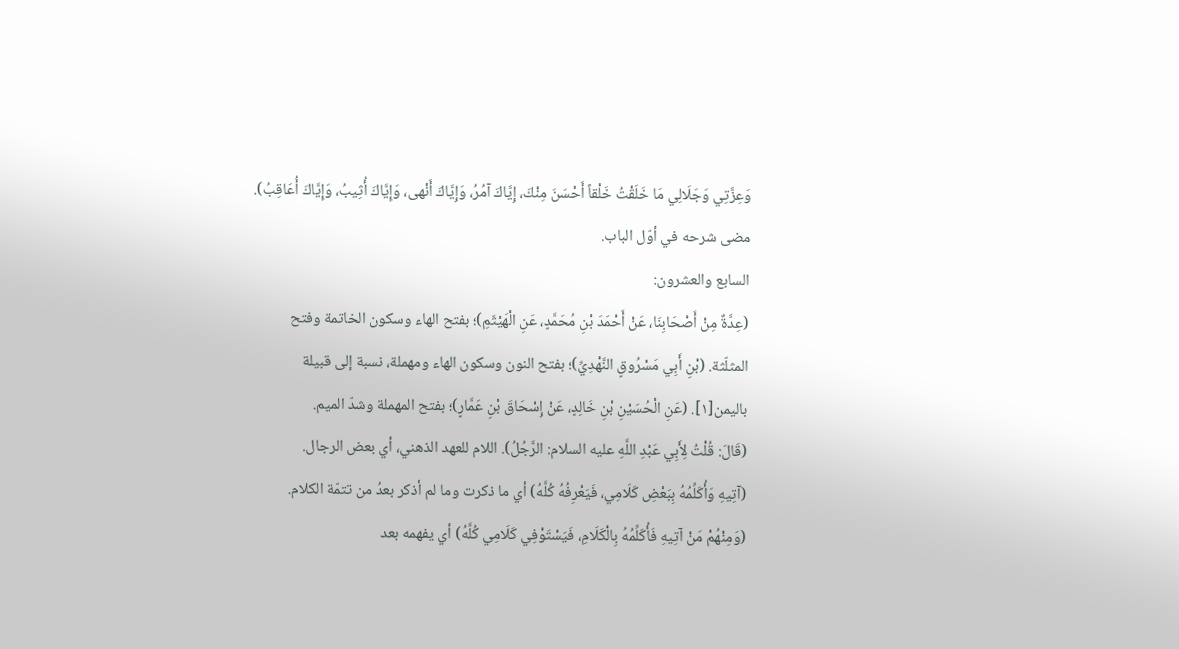وَعِزَّتِي وَجَلَالِي مَا خَلَقْتُ خَلْقاً أَحْسَنَ مِنْكَ، إِيَّاكَ آمُرُ، وَإِيَّاكَ أَنْهى، وَإِيَّاكَ أُثِيبُ، وَإِيَّاكَ أُعَاقِبُ). مضى شرحه في أوّل الباب.
السابع والعشرون:
(عِدَّةٌ مِنْ أَصْحَابِنَا، عَنْ أَحْمَدَ بْنِ مُحَمَّدٍ، عَنِ الْهَيْثَمِ)؛ بفتح الهاء وسكون الخاتمة وفتح المثلّثة. (بْنِ أَبِي مَسْرُوقٍ النَّهْدِيِّ)؛ بفتح النون وسكون الهاء ومهملة، نسبة إلى قبيلة باليمن[١]. (عَنِ الْحُسَيْنِ بْنِ خَالِدٍ، عَنْ إِسْحَاقَ بْنِ عَمَّارٍ)؛ بفتح المهملة وشدّ الميم.
(قَالَ: قُلْتُ لِأَبِي عَبْدِ اللَّهِ عليه السلام: الرَّجُلُ). اللام للعهد الذهني، أي بعض الرجال.
(آتِيهِ وَأُكَلِّمُهُ بِبَعْضِ كَلَامِي، فَيَعْرِفُهُ كُلَّهُ) أي ما ذكرت وما لم أذكر بعدُ من تتمّة الكلام.
(وَمِنْهُمْ مَنْ آتِيهِ فَأُكَلِّمُهُ بِالْكَلَامِ، فَيَسْتَوْفِي كَلَامِي كُلَّهُ) أي يفهمه بعد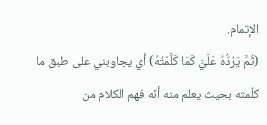الإتمام.
(ثُمَّ يَرُدُّهُ عَلَيَّ كَمَا كَلَّمْتُهُ) أي يجاوبني على طبق ما كلّمته بحيث يعلم منه أنّه فهم الكلام من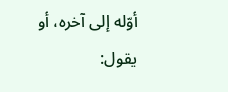أوّله إلى آخره، أو يقول: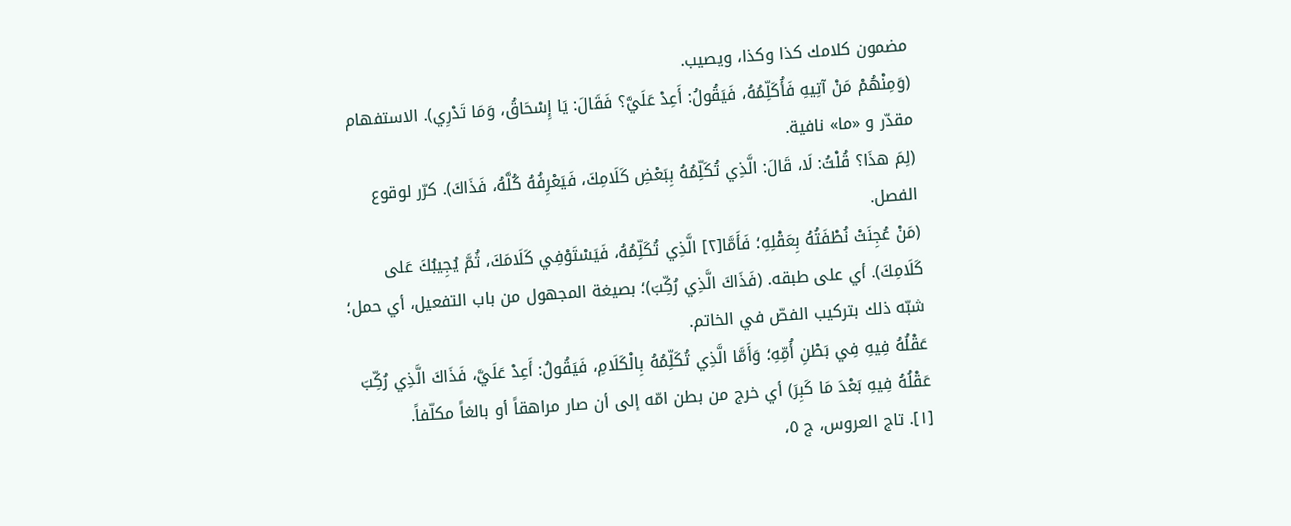مضمون كلامك كذا وكذا، ويصيب.
(وَمِنْهُمْ مَنْ آتِيهِ فَأُكَلِّمُهُ، فَيَقُولُ: أَعِدْ عَلَيَّ؟ فَقَالَ: يَا إِسْحَاقُ، وَمَا تَدْرِي). الاستفهام مقدّر و «ما» نافية.
(لِمَ هذَا؟ قُلْتُ: لَا، قَالَ: الَّذِي تُكَلِّمُهُ بِبَعْضِ كَلَامِكَ، فَيَعْرِفُهُ كُلَّهُ، فَذَاكَ). كرّر لوقوع الفصل.
(مَنْ عُجِنَتْ نُطْفَتُهُ بِعَقْلِهِ؛ فَأَمَّا[٢] الَّذِي تُكَلِّمُهُ، فَيَسْتَوْفِي كَلَامَكَ، ثُمَّ يُجِيبُكَ عَلى كَلَامِكَ). أي على طبقه. (فَذَاكَ الَّذِي رُكِّبَ)؛ بصيغة المجهول من باب التفعيل، أي حمل؛ شبّه ذلك بتركيب الفصّ في الخاتم.
عَقْلُهُ فِيهِ فِي بَطْنِ أُمِّهِ؛ وَأَمَّا الَّذِي تُكَلِّمُهُ بِالْكَلَامِ، فَيَقُولُ: أَعِدْ عَلَيَّ، فَذَاكَ الَّذِي رُكِّبَ عَقْلُهُ فِيهِ بَعْدَ مَا كَبِرَ) أي خرج من بطن امّه إلى أن صار مراهقاً أو بالغاً مكلّفاً.
[١]. تاج العروس، ج ٥،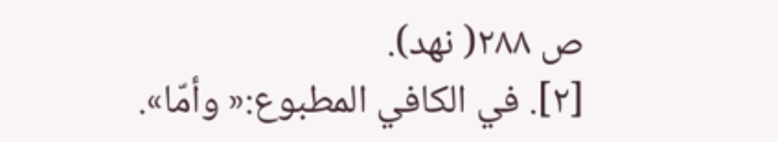ص ٢٨٨( نهد).
[٢]. في الكافي المطبوع:« وأمّا».